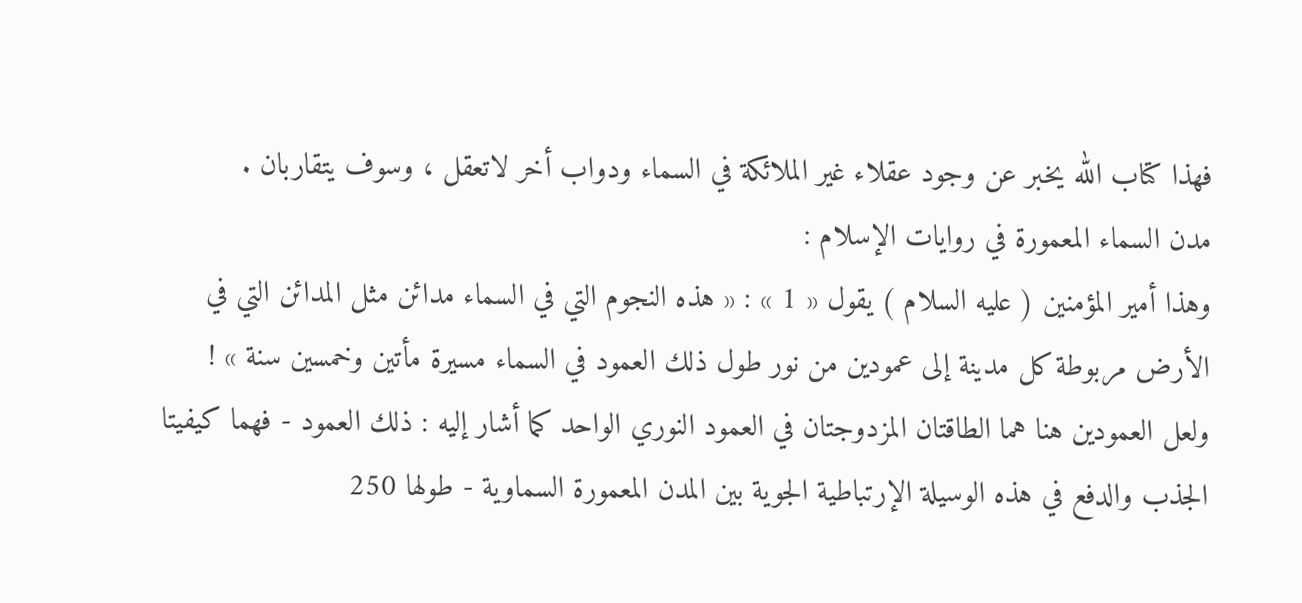فهذا كتاب الله يخبر عن وجود عقلاء غير الملائكة في السماء ودواب أخر لاتعقل ، وسوف يتقاربان .
مدن السماء المعمورة في روايات الإسلام :
وهذا أمير المؤمنين ( عليه السلام ) يقول « 1 » : « هذه النجوم التي في السماء مدائن مثل المدائن التي في الأرض مربوطة كل مدينة إلى عمودين من نور طول ذلك العمود في السماء مسيرة مأتين وخمسين سنة » !
ولعل العمودين هنا هما الطاقتان المزدوجتان في العمود النوري الواحد كما أشار إليه : ذلك العمود - فهما كيفيتا الجذب والدفع في هذه الوسيلة الإرتباطية الجوية بين المدن المعمورة السماوية - طولها 250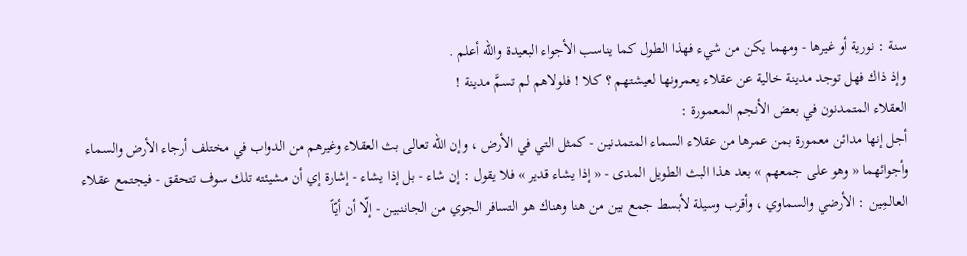سنة : نورية أو غيرها - ومهما يكن من شيء فهذا الطول كما يناسب الأجواء البعيدة والله أعلم .
وإذ ذاك فهل توجد مدينة خالية عن عقلاء يعمرونها لعيشتهم ؟ كلا ! فلولاهم لم تسمَّ مدينة !
العقلاء المتمدنون في بعض الأنجم المعمورة :
أجل إنها مدائن معمورة بمن عمرها من عقلاء السماء المتمدنين - كمثل التي في الأرض ، وإن الله تعالى بث العقلاء وغيرهم من الدواب في مختلف أرجاء الأرض والسماء وأجوائهما « وهو على جمعهم » بعد هذا البث الطويل المدى - « إذا يشاء قدير » فلا يقول : إن شاء - بل إذا يشاء - إشارة إي أن مشيئته تلك سوف تتحقق - فيجتمع عقلاء العالمِين : الأرضي والسماوي ، وأقرب وسيلة لأبسط جمع بين من هنا وهناك هو التسافر الجوي من الجاننبين - إلّا أن أيّاً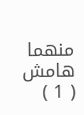منهما
هامش
( 1 )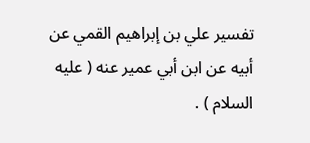تفسير علي بن إبراهيم القمي عن أبيه عن ابن أبي عمير عنه ( عليه السلام ) .